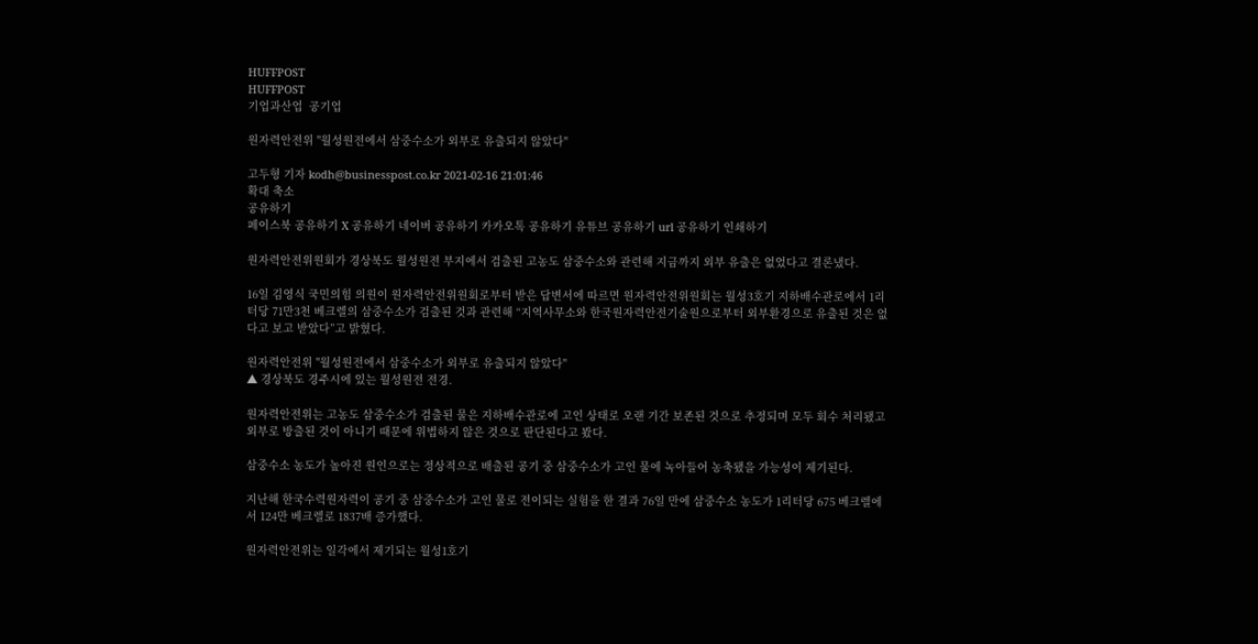HUFFPOST
HUFFPOST
기업과산업  공기업

원자력안전위 "월성원전에서 삼중수소가 외부로 유출되지 않았다"

고두형 기자 kodh@businesspost.co.kr 2021-02-16 21:01:46
확대 축소
공유하기
페이스북 공유하기 X 공유하기 네이버 공유하기 카카오톡 공유하기 유튜브 공유하기 url 공유하기 인쇄하기

원자력안전위원회가 경상북도 월성원전 부지에서 검출된 고농도 삼중수소와 관련해 지금까지 외부 유출은 없었다고 결론냈다.

16일 김영식 국민의힘 의원이 원자력안전위원회로부터 받은 답변서에 따르면 원자력안전위원회는 월성3호기 지하배수관로에서 1리터당 71만3천 베크렐의 삼중수소가 검출된 것과 관련해 “지역사무소와 한국원자력안전기술원으로부터 외부환경으로 유출된 것은 없다고 보고 받았다”고 밝혔다.

원자력안전위 "월성원전에서 삼중수소가 외부로 유출되지 않았다"
▲ 경상북도 경주시에 있는 월성원전 전경.

원자력안전위는 고농도 삼중수소가 검출된 물은 지하배수관로에 고인 상태로 오랜 기간 보존된 것으로 추정되며 모두 회수 처리됐고 외부로 방출된 것이 아니기 때문에 위법하지 않은 것으로 판단된다고 봤다.

삼중수소 농도가 높아진 원인으로는 정상적으로 배출된 공기 중 삼중수소가 고인 물에 녹아들어 농축됐을 가능성이 제기된다.

지난해 한국수력원자력이 공기 중 삼중수소가 고인 물로 전이되는 실험을 한 결과 76일 만에 삼중수소 농도가 1리터당 675 베크렐에서 124만 베크렐로 1837배 증가했다.

원자력안전위는 일각에서 제기되는 월성1호기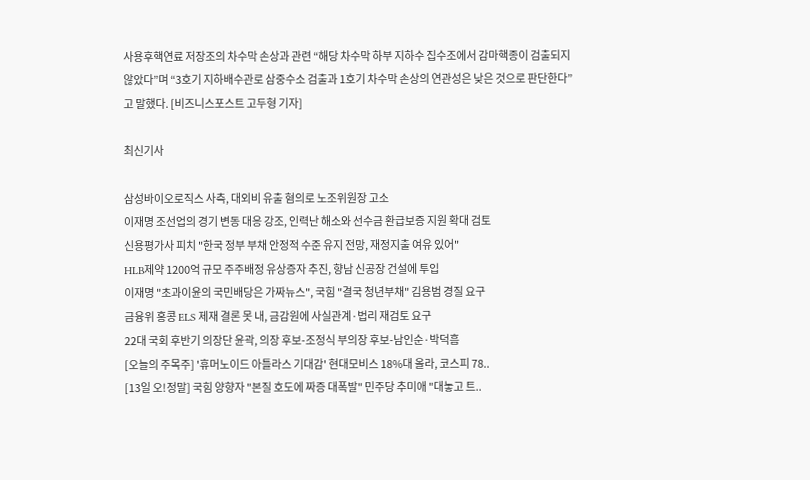사용후핵연료 저장조의 차수막 손상과 관련 “해당 차수막 하부 지하수 집수조에서 감마핵종이 검출되지 않았다”며 “3호기 지하배수관로 삼중수소 검출과 1호기 차수막 손상의 연관성은 낮은 것으로 판단한다”고 말했다. [비즈니스포스트 고두형 기자]

최신기사

삼성바이오로직스 사측, 대외비 유출 혐의로 노조위원장 고소
이재명 조선업의 경기 변동 대응 강조, 인력난 해소와 선수금 환급보증 지원 확대 검토
신용평가사 피치 "한국 정부 부채 안정적 수준 유지 전망, 재정지출 여유 있어"
HLB제약 1200억 규모 주주배정 유상증자 추진, 향남 신공장 건설에 투입
이재명 "초과이윤의 국민배당은 가짜뉴스", 국힘 "결국 청년부채" 김용범 경질 요구
금융위 홍콩 ELS 제재 결론 못 내, 금감원에 사실관계·법리 재검토 요구
22대 국회 후반기 의장단 윤곽, 의장 후보-조정식 부의장 후보-남인순·박덕흠
[오늘의 주목주] '휴머노이드 아틀라스 기대감' 현대모비스 18%대 올라, 코스피 78..
[13일 오!정말] 국힘 양향자 "본질 호도에 짜증 대폭발" 민주당 추미애 "대놓고 트..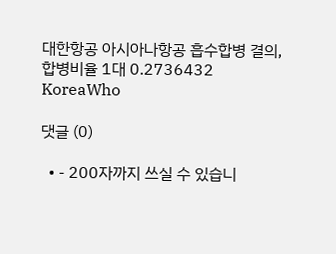대한항공 아시아나항공 흡수합병 결의, 합병비율 1대 0.2736432
KoreaWho

댓글 (0)

  • - 200자까지 쓰실 수 있습니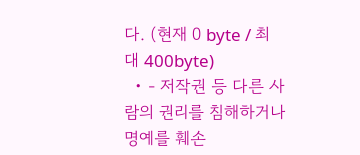다. (현재 0 byte / 최대 400byte)
  • - 저작권 등 다른 사람의 권리를 침해하거나 명예를 훼손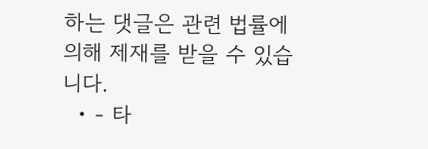하는 댓글은 관련 법률에 의해 제재를 받을 수 있습니다.
  • - 타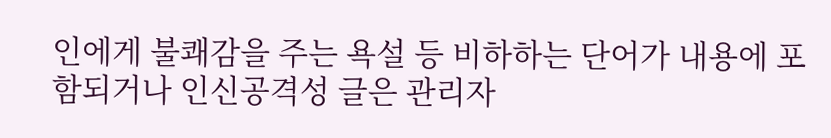인에게 불쾌감을 주는 욕설 등 비하하는 단어가 내용에 포함되거나 인신공격성 글은 관리자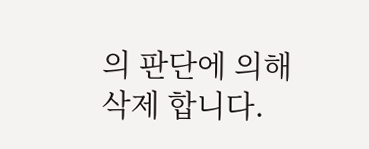의 판단에 의해 삭제 합니다.